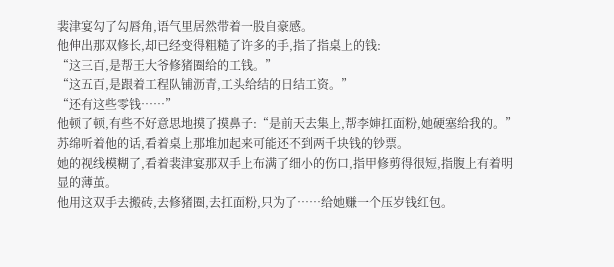裴津宴勾了勾唇角,语气里居然带着一股自豪感。
他伸出那双修长,却已经变得粗糙了许多的手,指了指桌上的钱:
“这三百,是帮王大爷修猪圈给的工钱。”
“这五百,是跟着工程队铺沥青,工头给结的日结工资。”
“还有这些零钱……”
他顿了顿,有些不好意思地摸了摸鼻子:“是前天去集上,帮李婶扛面粉,她硬塞给我的。”
苏绵听着他的话,看着桌上那堆加起来可能还不到两千块钱的钞票。
她的视线模糊了,看着裴津宴那双手上布满了细小的伤口,指甲修剪得很短,指腹上有着明显的薄茧。
他用这双手去搬砖,去修猪圈,去扛面粉,只为了……给她赚一个压岁钱红包。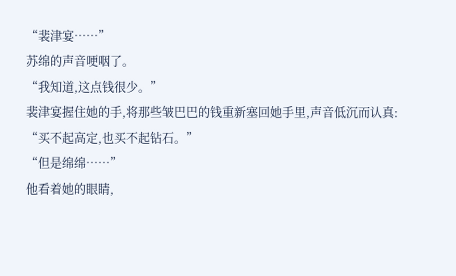“裴津宴……”
苏绵的声音哽咽了。
“我知道,这点钱很少。”
裴津宴握住她的手,将那些皱巴巴的钱重新塞回她手里,声音低沉而认真:
“买不起高定,也买不起钻石。”
“但是绵绵……”
他看着她的眼睛,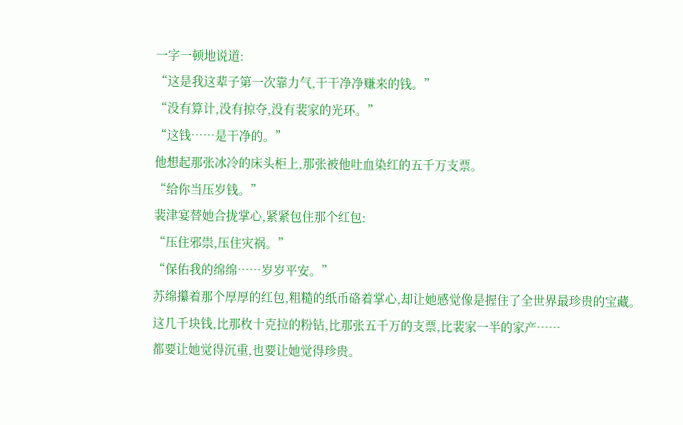一字一顿地说道:
“这是我这辈子第一次靠力气,干干净净赚来的钱。”
“没有算计,没有掠夺,没有裴家的光环。”
“这钱……是干净的。”
他想起那张冰冷的床头柜上,那张被他吐血染红的五千万支票。
“给你当压岁钱。”
裴津宴替她合拢掌心,紧紧包住那个红包:
“压住邪祟,压住灾祸。”
“保佑我的绵绵……岁岁平安。”
苏绵攥着那个厚厚的红包,粗糙的纸币硌着掌心,却让她感觉像是握住了全世界最珍贵的宝藏。
这几千块钱,比那枚十克拉的粉钻,比那张五千万的支票,比裴家一半的家产……
都要让她觉得沉重,也要让她觉得珍贵。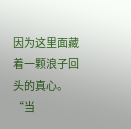因为这里面藏着一颗浪子回头的真心。
“当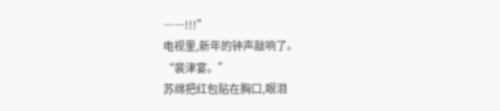――!!!”
电视里,新年的钟声敲响了。
“裴津宴。”
苏绵把红包贴在胸口,眼泪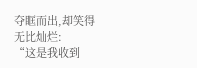夺眶而出,却笑得无比灿烂:
“这是我收到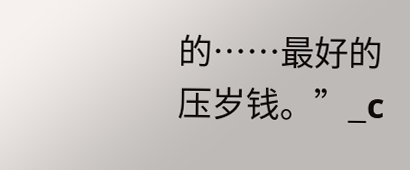的……最好的压岁钱。”_c